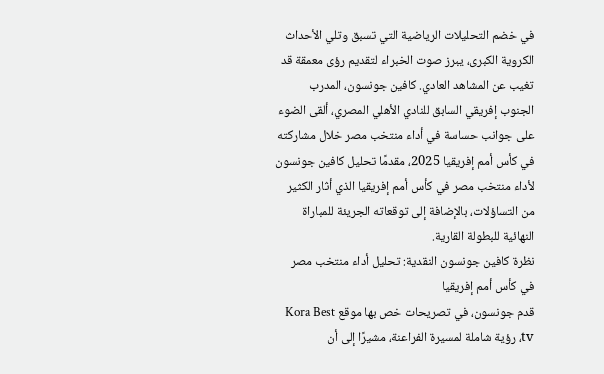في خضم التحليلات الرياضية التي تسبق وتلي الأحداث الكروية الكبرى، يبرز صوت الخبراء لتقديم رؤى معمقة قد تغيب عن المشاهد العادي. كافين جونسون، المدرب الجنوب إفريقي السابق للنادي الأهلي المصري، ألقى الضوء على جوانب حساسة في أداء منتخب مصر خلال مشاركته في كأس أمم إفريقيا 2025، مقدمًا تحليل كافين جونسون لأداء منتخب مصر في كأس أمم إفريقيا الذي أثار الكثير من التساؤلات، بالإضافة إلى توقعاته الجريئة للمباراة النهائية للبطولة القارية.
نظرة كافين جونسون النقدية: تحليل أداء منتخب مصر في كأس أمم إفريقيا
قدم جونسون، في تصريحات خص بها موقع Kora Best tv، رؤية شاملة لمسيرة الفراعنة، مشيرًا إلى أن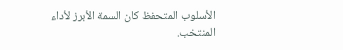الأسلوب المتحفظ كان السمة الأبرز لأداء المنتخب.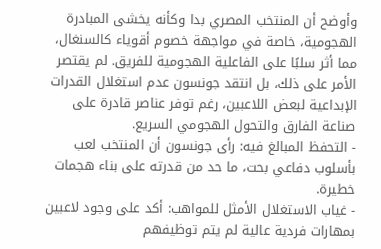وأوضح أن المنتخب المصري بدا وكأنه يخشى المبادرة الهجومية، خاصة في مواجهة خصوم أقوياء كالسنغال، مما أثر سلبًا على الفاعلية الهجومية للفريق. لم يقتصر الأمر على ذلك، بل انتقد جونسون عدم استغلال القدرات الإبداعية لبعض اللاعبين، رغم توفر عناصر قادرة على صناعة الفارق والتحول الهجومي السريع.
- التحفظ المبالغ فيه: رأى جونسون أن المنتخب لعب بأسلوب دفاعي بحت، ما حد من قدرته على بناء هجمات خطيرة.
- غياب الاستغلال الأمثل للمواهب: أكد على وجود لاعبين بمهارات فردية عالية لم يتم توظيفهم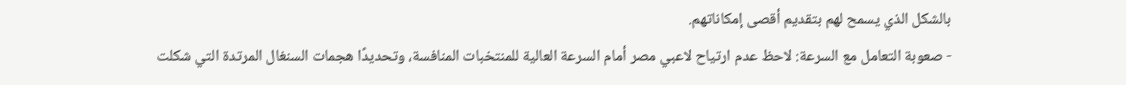بالشكل الذي يسمح لهم بتقديم أقصى إمكاناتهم.
- صعوبة التعامل مع السرعة: لاحظ عدم ارتياح لاعبي مصر أمام السرعة العالية للمنتخبات المنافسة، وتحديدًا هجمات السنغال المرتدة التي شكلت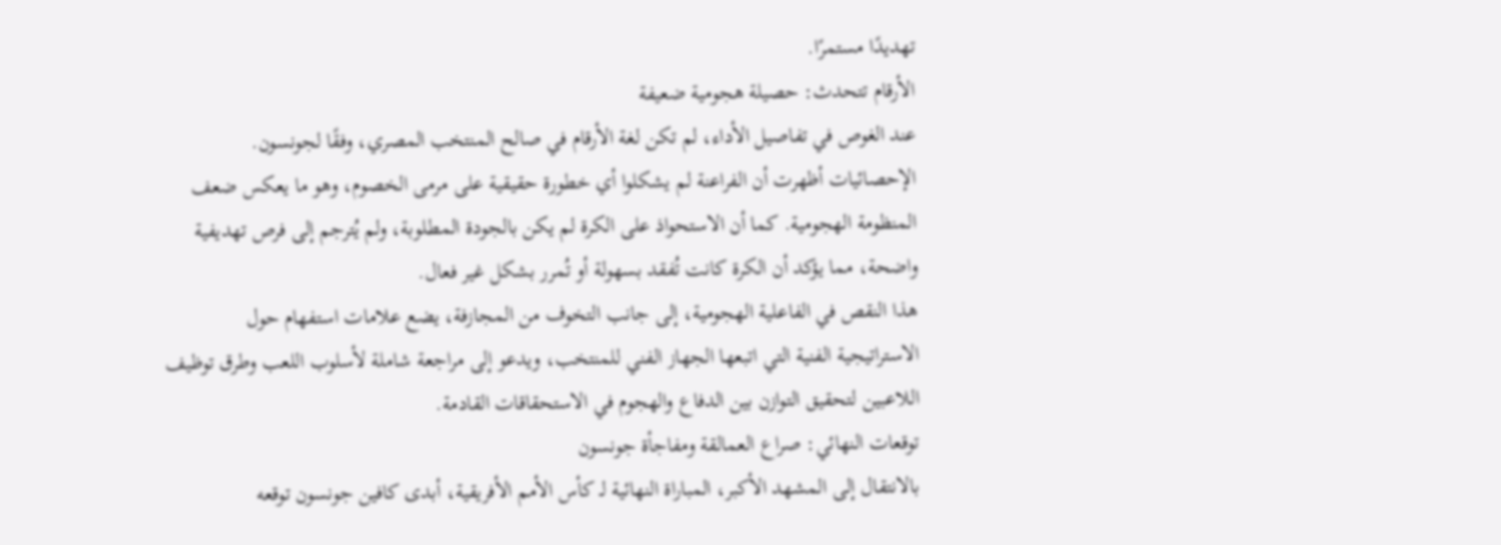تهديدًا مستمرًا.
الأرقام تتحدث: حصيلة هجومية ضعيفة
عند الغوص في تفاصيل الأداء، لم تكن لغة الأرقام في صالح المنتخب المصري، وفقًا لجونسون. الإحصائيات أظهرت أن الفراعنة لم يشكلوا أي خطورة حقيقية على مرمى الخصوم، وهو ما يعكس ضعف المنظومة الهجومية. كما أن الاستحواذ على الكرة لم يكن بالجودة المطلوبة، ولم يُترجم إلى فرص تهديفية واضحة، مما يؤكد أن الكرة كانت تُفقد بسهولة أو تُمرر بشكل غير فعال.
هذا النقص في الفاعلية الهجومية، إلى جانب التخوف من المجازفة، يضع علامات استفهام حول الاستراتيجية الفنية التي اتبعها الجهاز الفني للمنتخب، ويدعو إلى مراجعة شاملة لأسلوب اللعب وطرق توظيف اللاعبين لتحقيق التوازن بين الدفاع والهجوم في الاستحقاقات القادمة.
توقعات النهائي: صراع العمالقة ومفاجأة جونسون
بالانتقال إلى المشهد الأكبر، المباراة النهائية لـ كأس الأمم الأفريقية، أبدى كافين جونسون توقعه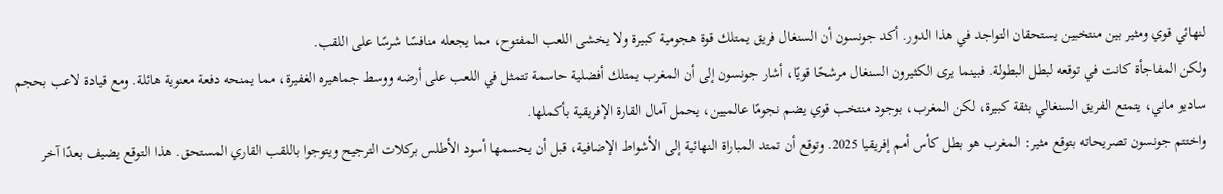لنهائي قوي ومثير بين منتخبين يستحقان التواجد في هذا الدور. أكد جونسون أن السنغال فريق يمتلك قوة هجومية كبيرة ولا يخشى اللعب المفتوح، مما يجعله منافسًا شرسًا على اللقب.
ولكن المفاجأة كانت في توقعه لبطل البطولة. فبينما يرى الكثيرون السنغال مرشحًا قويًا، أشار جونسون إلى أن المغرب يمتلك أفضلية حاسمة تتمثل في اللعب على أرضه ووسط جماهيره الغفيرة، مما يمنحه دفعة معنوية هائلة. ومع قيادة لاعب بحجم ساديو ماني، يتمتع الفريق السنغالي بثقة كبيرة، لكن المغرب، بوجود منتخب قوي يضم نجومًا عالميين، يحمل آمال القارة الإفريقية بأكملها.
واختتم جونسون تصريحاته بتوقع مثير: المغرب هو بطل كأس أمم إفريقيا 2025. وتوقع أن تمتد المباراة النهائية إلى الأشواط الإضافية، قبل أن يحسمها أسود الأطلس بركلات الترجيح ويتوجوا باللقب القاري المستحق. هذا التوقع يضيف بعدًا آخر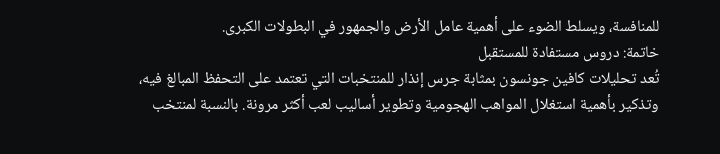للمنافسة، ويسلط الضوء على أهمية عامل الأرض والجمهور في البطولات الكبرى.
خاتمة: دروس مستفادة للمستقبل
تُعد تحليلات كافين جونسون بمثابة جرس إنذار للمنتخبات التي تعتمد على التحفظ المبالغ فيه، وتذكير بأهمية استغلال المواهب الهجومية وتطوير أساليب لعب أكثر مرونة. بالنسبة لمنتخب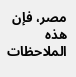مصر، فإن هذه الملاحظات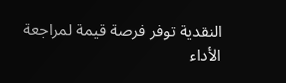النقدية توفر فرصة قيمة لمراجعة الأداء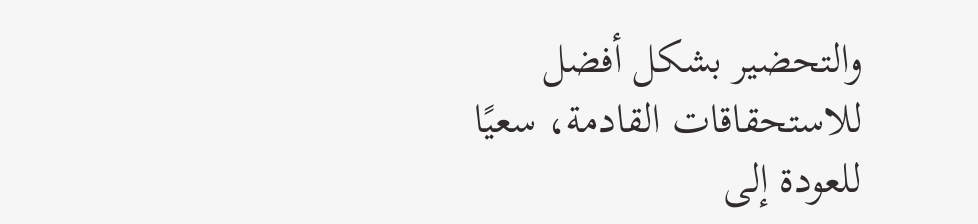والتحضير بشكل أفضل للاستحقاقات القادمة، سعيًا للعودة إلى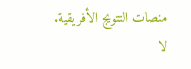منصات التتويج الأفريقية.
لا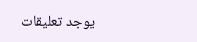يوجد تعليقات